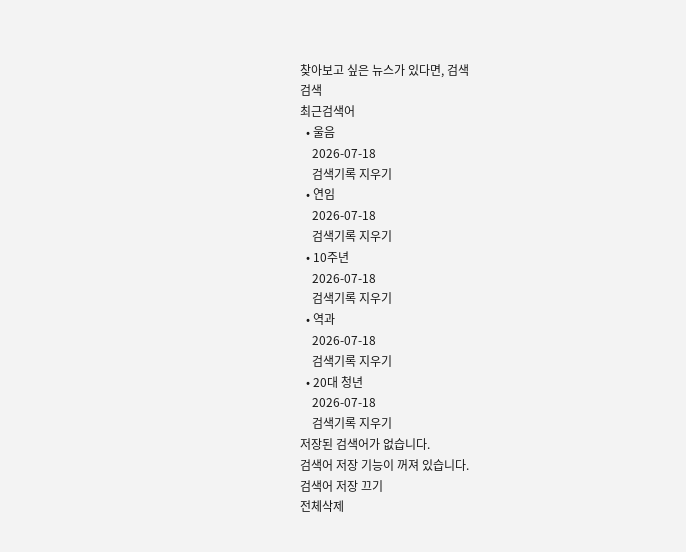찾아보고 싶은 뉴스가 있다면, 검색
검색
최근검색어
  • 울음
    2026-07-18
    검색기록 지우기
  • 연임
    2026-07-18
    검색기록 지우기
  • 10주년
    2026-07-18
    검색기록 지우기
  • 역과
    2026-07-18
    검색기록 지우기
  • 20대 청년
    2026-07-18
    검색기록 지우기
저장된 검색어가 없습니다.
검색어 저장 기능이 꺼져 있습니다.
검색어 저장 끄기
전체삭제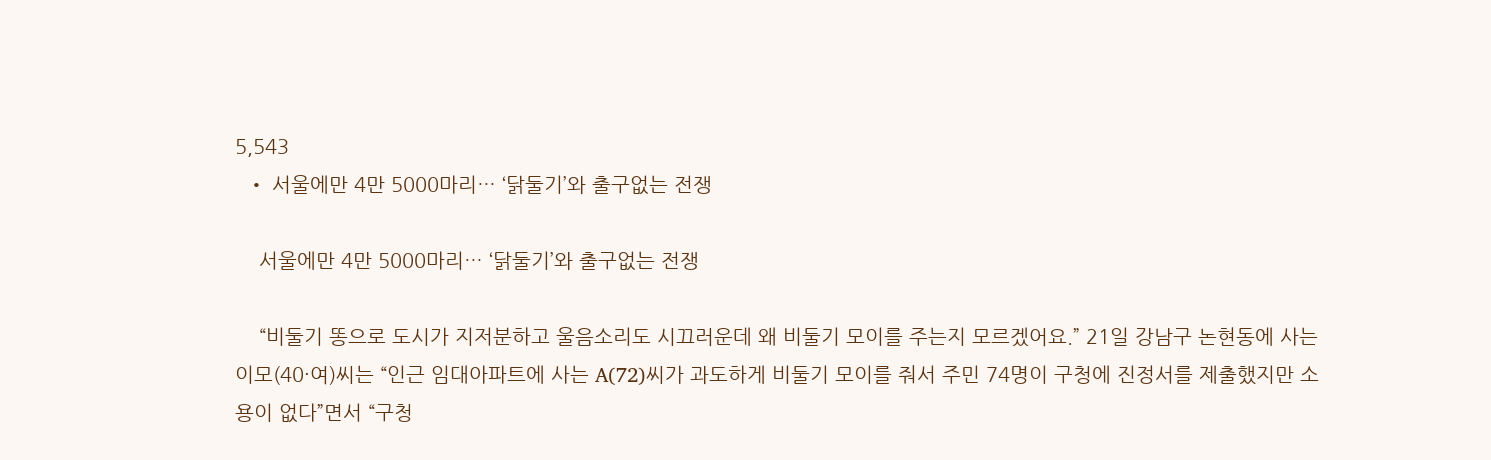5,543
  • 서울에만 4만 5000마리… ‘닭둘기’와 출구없는 전쟁

    서울에만 4만 5000마리… ‘닭둘기’와 출구없는 전쟁

    “비둘기 똥으로 도시가 지저분하고 울음소리도 시끄러운데 왜 비둘기 모이를 주는지 모르겠어요.” 21일 강남구 논현동에 사는 이모(40·여)씨는 “인근 임대아파트에 사는 A(72)씨가 과도하게 비둘기 모이를 줘서 주민 74명이 구청에 진정서를 제출했지만 소용이 없다”면서 “구청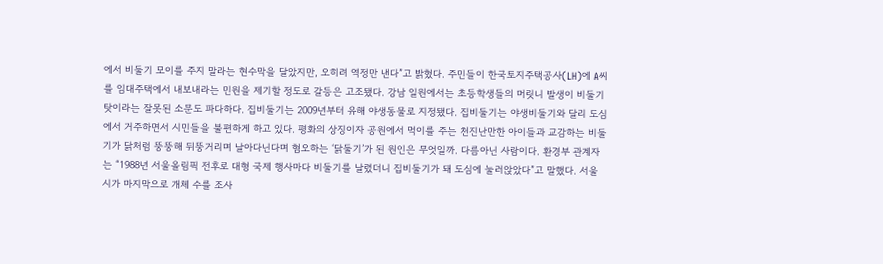에서 비둘기 모이를 주지 말라는 현수막을 달았지만, 오히려 역정만 낸다”고 밝혔다. 주민들이 한국토지주택공사(LH)에 A씨를 임대주택에서 내보내라는 민원을 제기할 정도로 갈등은 고조됐다. 강남 일원에서는 초등학생들의 머릿니 발생이 비둘기 탓이라는 잘못된 소문도 파다하다. 집비둘기는 2009년부터 유해 야생동물로 지정됐다. 집비둘기는 야생비둘기와 달리 도심에서 거주하면서 시민들을 불편하게 하고 있다. 평화의 상징이자 공원에서 먹이를 주는 천진난만한 아이들과 교감하는 비둘기가 닭처럼 뚱뚱해 뒤뚱거리며 날아다닌다며 혐오하는 ‘닭둘기’가 된 원인은 무엇일까. 다름아닌 사람이다. 환경부 관계자는 “1988년 서울올림픽 전후로 대형 국제 행사마다 비둘기를 날렸더니 집비둘기가 돼 도심에 눌러앉았다”고 말했다. 서울시가 마지막으로 개체 수를 조사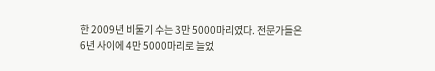한 2009년 비둘기 수는 3만 5000마리였다. 전문가들은 6년 사이에 4만 5000마리로 늘었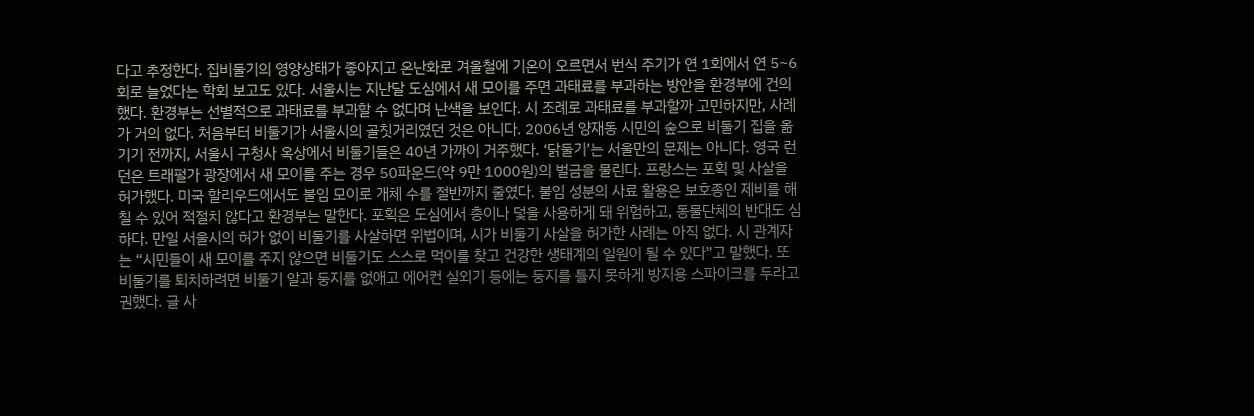다고 추정한다. 집비둘기의 영양상태가 좋아지고 온난화로 겨울철에 기온이 오르면서 번식 주기가 연 1회에서 연 5~6회로 늘었다는 학회 보고도 있다. 서울시는 지난달 도심에서 새 모이를 주면 과태료를 부과하는 방안을 환경부에 건의했다. 환경부는 선별적으로 과태료를 부과할 수 없다며 난색을 보인다. 시 조례로 과태료를 부과할까 고민하지만, 사례가 거의 없다. 처음부터 비둘기가 서울시의 골칫거리였던 것은 아니다. 2006년 양재동 시민의 숲으로 비둘기 집을 옮기기 전까지, 서울시 구청사 옥상에서 비둘기들은 40년 가까이 거주했다. ‘닭둘기’는 서울만의 문제는 아니다. 영국 런던은 트래펄가 광장에서 새 모이를 주는 경우 50파운드(약 9만 1000원)의 벌금을 물린다. 프랑스는 포획 및 사살을 허가했다. 미국 할리우드에서도 불임 모이로 개체 수를 절반까지 줄였다. 불임 성분의 사료 활용은 보호종인 제비를 해칠 수 있어 적절치 않다고 환경부는 말한다. 포획은 도심에서 총이나 덫을 사용하게 돼 위험하고, 동물단체의 반대도 심하다. 만일 서울시의 허가 없이 비둘기를 사살하면 위법이며, 시가 비둘기 사살을 허가한 사례는 아직 없다. 시 관계자는 “시민들이 새 모이를 주지 않으면 비둘기도 스스로 먹이를 찾고 건강한 생태계의 일원이 될 수 있다”고 말했다. 또 비둘기를 퇴치하려면 비둘기 알과 둥지를 없애고 에어컨 실외기 등에는 둥지를 틀지 못하게 방지용 스파이크를 두라고 권했다. 글 사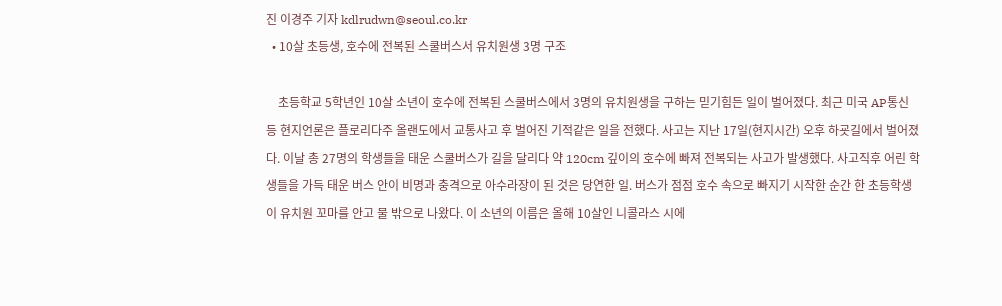진 이경주 기자 kdlrudwn@seoul.co.kr
  • 10살 초등생, 호수에 전복된 스쿨버스서 유치원생 3명 구조

    초등학교 5학년인 10살 소년이 호수에 전복된 스쿨버스에서 3명의 유치원생을 구하는 믿기힘든 일이 벌어졌다. 최근 미국 AP통신 등 현지언론은 플로리다주 올랜도에서 교통사고 후 벌어진 기적같은 일을 전했다. 사고는 지난 17일(현지시간) 오후 하굣길에서 벌어졌다. 이날 총 27명의 학생들을 태운 스쿨버스가 길을 달리다 약 120cm 깊이의 호수에 빠져 전복되는 사고가 발생했다. 사고직후 어린 학생들을 가득 태운 버스 안이 비명과 충격으로 아수라장이 된 것은 당연한 일. 버스가 점점 호수 속으로 빠지기 시작한 순간 한 초등학생이 유치원 꼬마를 안고 물 밖으로 나왔다. 이 소년의 이름은 올해 10살인 니콜라스 시에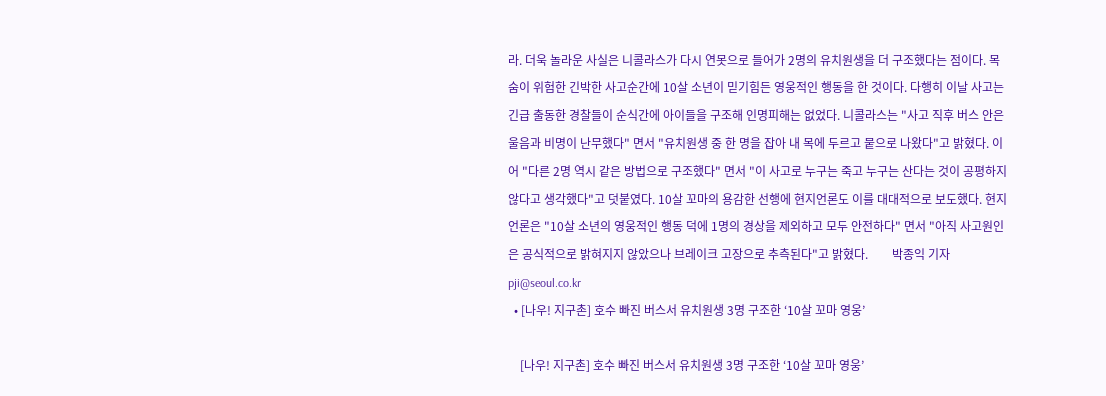라. 더욱 놀라운 사실은 니콜라스가 다시 연못으로 들어가 2명의 유치원생을 더 구조했다는 점이다. 목숨이 위험한 긴박한 사고순간에 10살 소년이 믿기힘든 영웅적인 행동을 한 것이다. 다행히 이날 사고는 긴급 출동한 경찰들이 순식간에 아이들을 구조해 인명피해는 없었다. 니콜라스는 "사고 직후 버스 안은 울음과 비명이 난무했다" 면서 "유치원생 중 한 명을 잡아 내 목에 두르고 뭍으로 나왔다"고 밝혔다. 이어 "다른 2명 역시 같은 방법으로 구조했다" 면서 "이 사고로 누구는 죽고 누구는 산다는 것이 공평하지 않다고 생각했다"고 덧붙였다. 10살 꼬마의 용감한 선행에 현지언론도 이를 대대적으로 보도했다. 현지언론은 "10살 소년의 영웅적인 행동 덕에 1명의 경상을 제외하고 모두 안전하다" 면서 "아직 사고원인은 공식적으로 밝혀지지 않았으나 브레이크 고장으로 추측된다"고 밝혔다.        박종익 기자 pji@seoul.co.kr
  • [나우! 지구촌] 호수 빠진 버스서 유치원생 3명 구조한 ‘10살 꼬마 영웅’

    [나우! 지구촌] 호수 빠진 버스서 유치원생 3명 구조한 ‘10살 꼬마 영웅’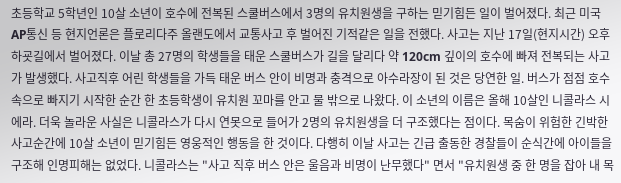초등학교 5학년인 10살 소년이 호수에 전복된 스쿨버스에서 3명의 유치원생을 구하는 믿기힘든 일이 벌어졌다. 최근 미국 AP통신 등 현지언론은 플로리다주 올랜도에서 교통사고 후 벌어진 기적같은 일을 전했다. 사고는 지난 17일(현지시간) 오후 하굣길에서 벌어졌다. 이날 총 27명의 학생들을 태운 스쿨버스가 길을 달리다 약 120cm 깊이의 호수에 빠져 전복되는 사고가 발생했다. 사고직후 어린 학생들을 가득 태운 버스 안이 비명과 충격으로 아수라장이 된 것은 당연한 일. 버스가 점점 호수 속으로 빠지기 시작한 순간 한 초등학생이 유치원 꼬마를 안고 물 밖으로 나왔다. 이 소년의 이름은 올해 10살인 니콜라스 시에라. 더욱 놀라운 사실은 니콜라스가 다시 연못으로 들어가 2명의 유치원생을 더 구조했다는 점이다. 목숨이 위험한 긴박한 사고순간에 10살 소년이 믿기힘든 영웅적인 행동을 한 것이다. 다행히 이날 사고는 긴급 출동한 경찰들이 순식간에 아이들을 구조해 인명피해는 없었다. 니콜라스는 "사고 직후 버스 안은 울음과 비명이 난무했다" 면서 "유치원생 중 한 명을 잡아 내 목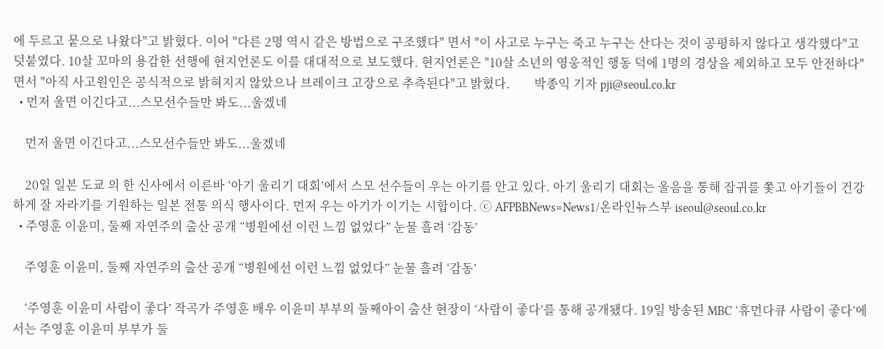에 두르고 뭍으로 나왔다"고 밝혔다. 이어 "다른 2명 역시 같은 방법으로 구조했다" 면서 "이 사고로 누구는 죽고 누구는 산다는 것이 공평하지 않다고 생각했다"고 덧붙였다. 10살 꼬마의 용감한 선행에 현지언론도 이를 대대적으로 보도했다. 현지언론은 "10살 소년의 영웅적인 행동 덕에 1명의 경상을 제외하고 모두 안전하다" 면서 "아직 사고원인은 공식적으로 밝혀지지 않았으나 브레이크 고장으로 추측된다"고 밝혔다.        박종익 기자 pji@seoul.co.kr
  • 먼저 울면 이긴다고...스모선수들만 봐도...울겠네

    먼저 울면 이긴다고...스모선수들만 봐도...울겠네

    20일 일본 도쿄 의 한 신사에서 이른바 ‘아기 울리기 대회’에서 스모 선수들이 우는 아기를 안고 있다. 아기 울리기 대회는 울음을 통해 잡귀를 쫓고 아기들이 건강하게 잘 자라기를 기원하는 일본 전통 의식 행사이다. 먼저 우는 아기가 이기는 시합이다. ⓒ AFPBBNews=News1/온라인뉴스부 iseoul@seoul.co.kr
  • 주영훈 이윤미, 둘째 자연주의 출산 공개 “병원에선 이런 느낌 없었다” 눈물 흘려 ‘감동’

    주영훈 이윤미, 둘째 자연주의 출산 공개 “병원에선 이런 느낌 없었다” 눈물 흘려 ‘감동’

    ‘주영훈 이윤미 사람이 좋다’ 작곡가 주영훈 배우 이윤미 부부의 둘째아이 출산 현장이 ‘사람이 좋다’를 통해 공개됐다. 19일 방송된 MBC ‘휴먼다큐 사람이 좋다’에서는 주영훈 이윤미 부부가 둘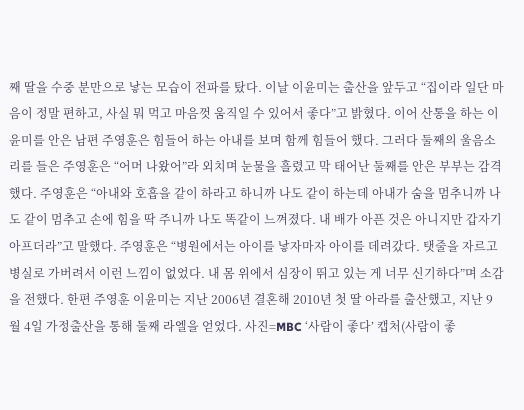째 딸을 수중 분만으로 낳는 모습이 전파를 탔다. 이날 이윤미는 출산을 앞두고 “집이라 일단 마음이 정말 편하고, 사실 뭐 먹고 마음껏 움직일 수 있어서 좋다”고 밝혔다. 이어 산통을 하는 이윤미를 안은 남편 주영훈은 힘들어 하는 아내를 보며 함께 힘들어 했다. 그러다 둘째의 울음소리를 들은 주영훈은 “어머 나왔어”라 외치며 눈물을 흘렸고 막 태어난 둘째를 안은 부부는 감격했다. 주영훈은 “아내와 호흡을 같이 하라고 하니까 나도 같이 하는데 아내가 숨을 멈추니까 나도 같이 멈추고 손에 힘을 딱 주니까 나도 똑같이 느껴졌다. 내 배가 아픈 것은 아니지만 갑자기 아프더라”고 말했다. 주영훈은 “병원에서는 아이를 낳자마자 아이를 데려갔다. 탯줄을 자르고 병실로 가버려서 이런 느낌이 없었다. 내 몸 위에서 심장이 뛰고 있는 게 너무 신기하다”며 소감을 전했다. 한편 주영훈 이윤미는 지난 2006년 결혼해 2010년 첫 딸 아라를 출산했고, 지난 9월 4일 가정출산을 통해 둘째 라엘을 얻었다. 사진=MBC ‘사람이 좋다’ 캡처(사람이 좋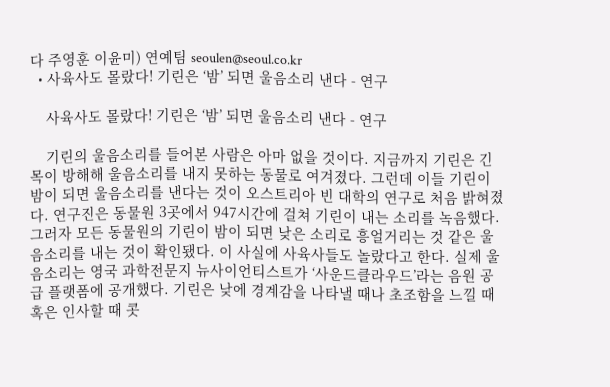다 주영훈 이윤미) 연예팀 seoulen@seoul.co.kr
  • 사육사도 몰랐다! 기린은 ‘밤’ 되면 울음소리 낸다 - 연구

    사육사도 몰랐다! 기린은 ‘밤’ 되면 울음소리 낸다 - 연구

    기린의 울음소리를 들어본 사람은 아마 없을 것이다. 지금까지 기린은 긴 목이 방해해 울음소리를 내지 못하는 동물로 여겨졌다. 그런데 이들 기린이 밤이 되면 울음소리를 낸다는 것이 오스트리아 빈 대학의 연구로 처음 밝혀졌다. 연구진은 동물원 3곳에서 947시간에 걸쳐 기린이 내는 소리를 녹음했다. 그러자 모든 동물원의 기린이 밤이 되면 낮은 소리로 흥얼거리는 것 같은 울음소리를 내는 것이 확인됐다. 이 사실에 사육사들도 놀랐다고 한다. 실제 울음소리는 영국 과학전문지 뉴사이언티스트가 ‘사운드클라우드’라는 음원 공급 플랫폼에 공개했다. 기린은 낮에 경계감을 나타낼 때나 초조함을 느낄 때 혹은 인사할 때 콧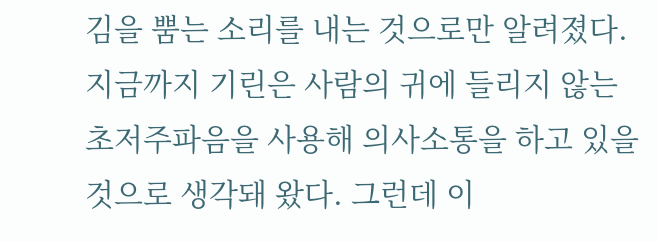김을 뿜는 소리를 내는 것으로만 알려졌다. 지금까지 기린은 사람의 귀에 들리지 않는 초저주파음을 사용해 의사소통을 하고 있을 것으로 생각돼 왔다. 그런데 이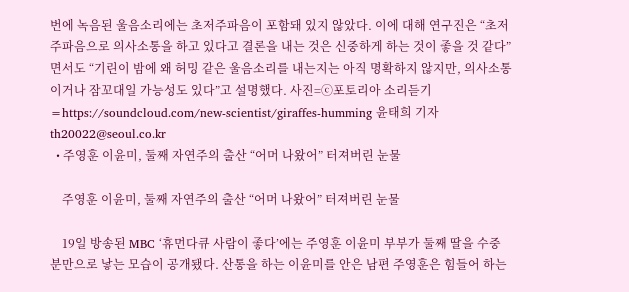번에 녹음된 울음소리에는 초저주파음이 포함돼 있지 않았다. 이에 대해 연구진은 “초저주파음으로 의사소통을 하고 있다고 결론을 내는 것은 신중하게 하는 것이 좋을 것 같다”면서도 “기린이 밤에 왜 허밍 같은 울음소리를 내는지는 아직 명확하지 않지만, 의사소통이거나 잠꼬대일 가능성도 있다”고 설명했다. 사진=ⓒ포토리아 소리듣기=https://soundcloud.com/new-scientist/giraffes-humming 윤태희 기자 th20022@seoul.co.kr
  • 주영훈 이윤미, 둘째 자연주의 출산 “어머 나왔어” 터져버린 눈물

    주영훈 이윤미, 둘째 자연주의 출산 “어머 나왔어” 터져버린 눈물

    19일 방송된 MBC ‘휴먼다큐 사람이 좋다’에는 주영훈 이윤미 부부가 둘째 딸을 수중 분만으로 낳는 모습이 공개됐다. 산통을 하는 이윤미를 안은 남편 주영훈은 힘들어 하는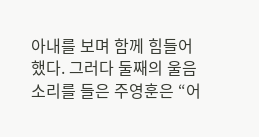아내를 보며 함께 힘들어 했다. 그러다 둘째의 울음소리를 들은 주영훈은 “어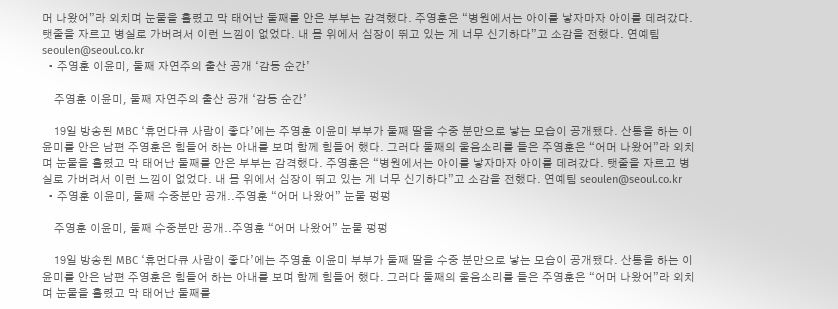머 나왔어”라 외치며 눈물을 흘렸고 막 태어난 둘째를 안은 부부는 감격했다. 주영훈은 “병원에서는 아이를 낳자마자 아이를 데려갔다. 탯줄을 자르고 병실로 가버려서 이런 느낌이 없었다. 내 몸 위에서 심장이 뛰고 있는 게 너무 신기하다”고 소감을 전했다. 연예팀 seoulen@seoul.co.kr
  • 주영훈 이윤미, 둘째 자연주의 출산 공개 ‘감동 순간’

    주영훈 이윤미, 둘째 자연주의 출산 공개 ‘감동 순간’

    19일 방송된 MBC ‘휴먼다큐 사람이 좋다’에는 주영훈 이윤미 부부가 둘째 딸을 수중 분만으로 낳는 모습이 공개됐다. 산통을 하는 이윤미를 안은 남편 주영훈은 힘들어 하는 아내를 보며 함께 힘들어 했다. 그러다 둘째의 울음소리를 들은 주영훈은 “어머 나왔어”라 외치며 눈물을 흘렸고 막 태어난 둘째를 안은 부부는 감격했다. 주영훈은 “병원에서는 아이를 낳자마자 아이를 데려갔다. 탯줄을 자르고 병실로 가버려서 이런 느낌이 없었다. 내 몸 위에서 심장이 뛰고 있는 게 너무 신기하다”고 소감을 전했다. 연예팀 seoulen@seoul.co.kr
  • 주영훈 이윤미, 둘째 수중분만 공개..주영훈 “어머 나왔어” 눈물 펑펑

    주영훈 이윤미, 둘째 수중분만 공개..주영훈 “어머 나왔어” 눈물 펑펑

    19일 방송된 MBC ‘휴먼다큐 사람이 좋다’에는 주영훈 이윤미 부부가 둘째 딸을 수중 분만으로 낳는 모습이 공개됐다. 산통을 하는 이윤미를 안은 남편 주영훈은 힘들어 하는 아내를 보며 함께 힘들어 했다. 그러다 둘째의 울음소리를 들은 주영훈은 “어머 나왔어”라 외치며 눈물을 흘렸고 막 태어난 둘째를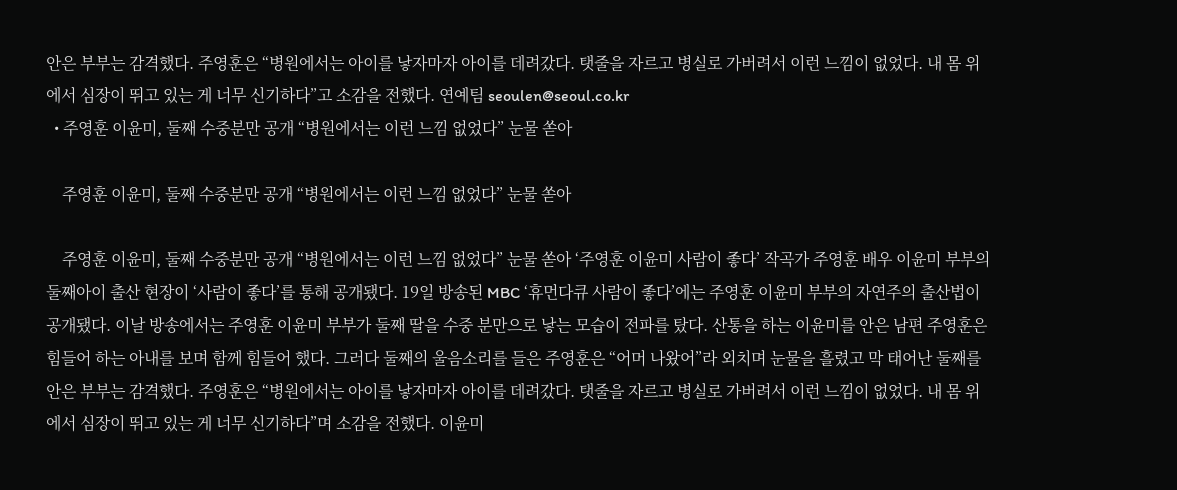안은 부부는 감격했다. 주영훈은 “병원에서는 아이를 낳자마자 아이를 데려갔다. 탯줄을 자르고 병실로 가버려서 이런 느낌이 없었다. 내 몸 위에서 심장이 뛰고 있는 게 너무 신기하다”고 소감을 전했다. 연예팀 seoulen@seoul.co.kr
  • 주영훈 이윤미, 둘째 수중분만 공개 “병원에서는 이런 느낌 없었다” 눈물 쏟아

    주영훈 이윤미, 둘째 수중분만 공개 “병원에서는 이런 느낌 없었다” 눈물 쏟아

    주영훈 이윤미, 둘째 수중분만 공개 “병원에서는 이런 느낌 없었다” 눈물 쏟아 ‘주영훈 이윤미 사람이 좋다’ 작곡가 주영훈 배우 이윤미 부부의 둘째아이 출산 현장이 ‘사람이 좋다’를 통해 공개됐다. 19일 방송된 MBC ‘휴먼다큐 사람이 좋다’에는 주영훈 이윤미 부부의 자연주의 출산법이 공개됐다. 이날 방송에서는 주영훈 이윤미 부부가 둘째 딸을 수중 분만으로 낳는 모습이 전파를 탔다. 산통을 하는 이윤미를 안은 남편 주영훈은 힘들어 하는 아내를 보며 함께 힘들어 했다. 그러다 둘째의 울음소리를 들은 주영훈은 “어머 나왔어”라 외치며 눈물을 흘렸고 막 태어난 둘째를 안은 부부는 감격했다. 주영훈은 “병원에서는 아이를 낳자마자 아이를 데려갔다. 탯줄을 자르고 병실로 가버려서 이런 느낌이 없었다. 내 몸 위에서 심장이 뛰고 있는 게 너무 신기하다”며 소감을 전했다. 이윤미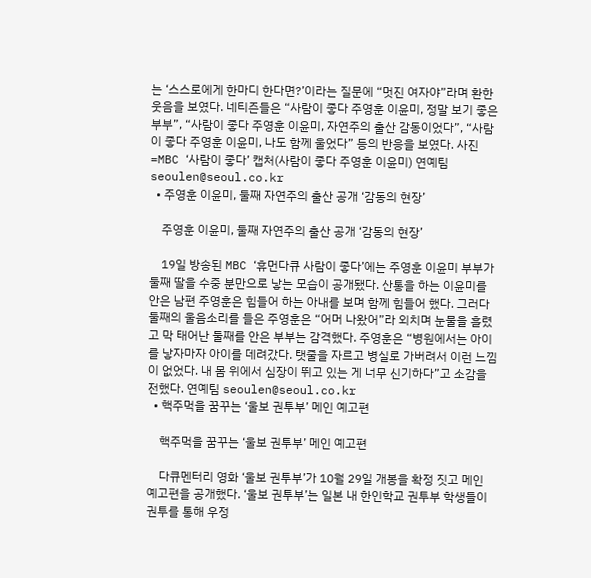는 ‘스스로에게 한마디 한다면?’이라는 질문에 “멋진 여자야”라며 환한 웃음을 보였다. 네티즌들은 “사람이 좋다 주영훈 이윤미, 정말 보기 좋은 부부”, “사람이 좋다 주영훈 이윤미, 자연주의 출산 감동이었다”, “사람이 좋다 주영훈 이윤미, 나도 함께 울었다” 등의 반응을 보였다. 사진=MBC ‘사람이 좋다’ 캡처(사람이 좋다 주영훈 이윤미) 연예팀 seoulen@seoul.co.kr
  • 주영훈 이윤미, 둘째 자연주의 출산 공개 ‘감동의 현장’

    주영훈 이윤미, 둘째 자연주의 출산 공개 ‘감동의 현장’

    19일 방송된 MBC ‘휴먼다큐 사람이 좋다’에는 주영훈 이윤미 부부가 둘째 딸을 수중 분만으로 낳는 모습이 공개됐다. 산통을 하는 이윤미를 안은 남편 주영훈은 힘들어 하는 아내를 보며 함께 힘들어 했다. 그러다 둘째의 울음소리를 들은 주영훈은 “어머 나왔어”라 외치며 눈물을 흘렸고 막 태어난 둘째를 안은 부부는 감격했다. 주영훈은 “병원에서는 아이를 낳자마자 아이를 데려갔다. 탯줄을 자르고 병실로 가버려서 이런 느낌이 없었다. 내 몸 위에서 심장이 뛰고 있는 게 너무 신기하다”고 소감을 전했다. 연예팀 seoulen@seoul.co.kr
  • 핵주먹을 꿈꾸는 ‘울보 권투부’ 메인 예고편

    핵주먹을 꿈꾸는 ‘울보 권투부’ 메인 예고편

    다큐멘터리 영화 ‘울보 권투부’가 10월 29일 개봉을 확정 짓고 메인 예고편을 공개했다. ‘울보 권투부’는 일본 내 한인학교 권투부 학생들이 권투를 통해 우정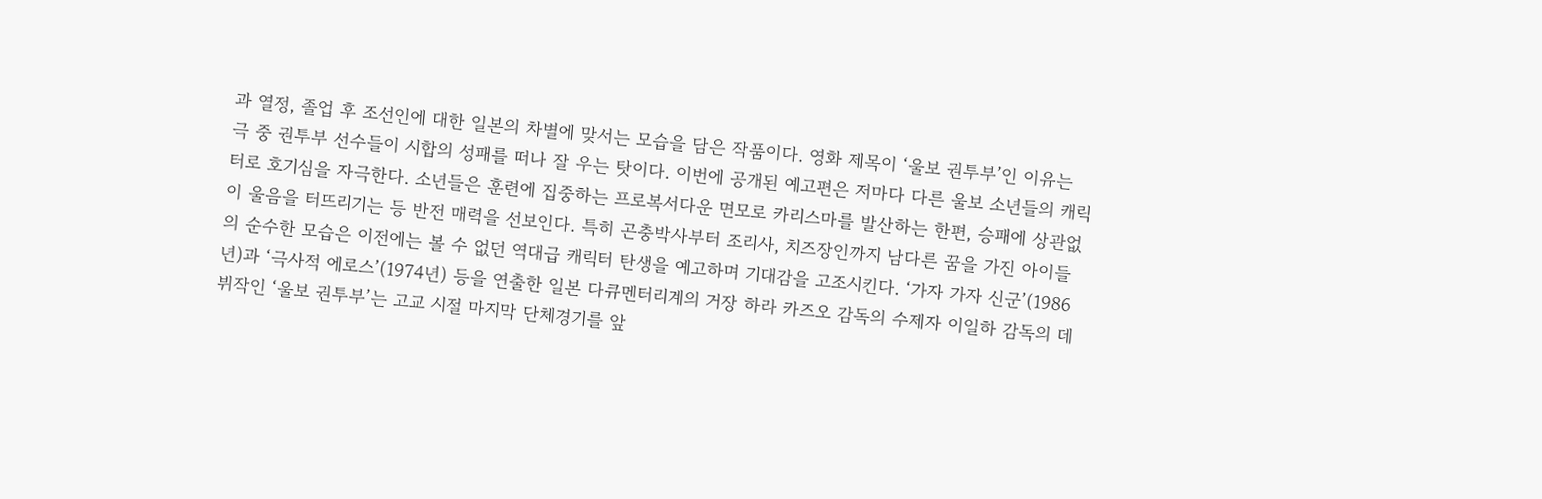과 열정, 졸업 후 조선인에 대한 일본의 차별에 맞서는 모습을 담은 작품이다. 영화 제목이 ‘울보 권투부’인 이유는 극 중 권투부 선수들이 시합의 성패를 떠나 잘 우는 탓이다. 이번에 공개된 예고편은 저마다 다른 울보 소년들의 캐릭터로 호기심을 자극한다. 소년들은 훈련에 집중하는 프로복서다운 면모로 카리스마를 발산하는 한편, 승패에 상관없이 울음을 터뜨리기는 등 반전 매력을 선보인다. 특히 곤충박사부터 조리사, 치즈장인까지 남다른 꿈을 가진 아이들의 순수한 모습은 이전에는 볼 수 없던 역대급 캐릭터 탄생을 예고하며 기대감을 고조시킨다. ‘가자 가자 신군’(1986년)과 ‘극사적 에로스’(1974년) 등을 연출한 일본 다큐멘터리계의 거장 하라 카즈오 감독의 수제자 이일하 감독의 데뷔작인 ‘울보 권투부’는 고교 시절 마지막 단체경기를 앞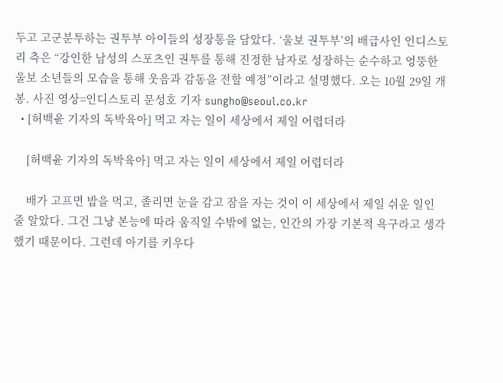두고 고군분투하는 권투부 아이들의 성장통을 담았다. ‘울보 권투부’의 배급사인 인디스토리 측은 “강인한 남성의 스포츠인 권투를 통해 진정한 남자로 성장하는 순수하고 엉뚱한 울보 소년들의 모습을 통해 웃음과 감동을 전할 예정”이라고 설명했다. 오는 10월 29일 개봉. 사진 영상=인디스토리 문성호 기자 sungho@seoul.co.kr
  • [허백윤 기자의 독박육아] 먹고 자는 일이 세상에서 제일 어렵더라

    [허백윤 기자의 독박육아] 먹고 자는 일이 세상에서 제일 어렵더라

    배가 고프면 밥을 먹고, 졸리면 눈을 감고 잠을 자는 것이 이 세상에서 제일 쉬운 일인 줄 알았다. 그건 그냥 본능에 따라 움직일 수밖에 없는, 인간의 가장 기본적 욕구라고 생각했기 때문이다. 그런데 아기를 키우다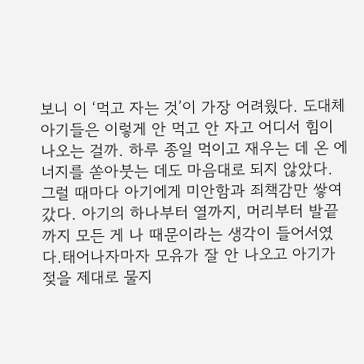보니 이 ‘먹고 자는 것’이 가장 어려웠다. 도대체 아기들은 이렇게 안 먹고 안 자고 어디서 힘이 나오는 걸까. 하루 종일 먹이고 재우는 데 온 에너지를 쏟아붓는 데도 마음대로 되지 않았다. 그럴 때마다 아기에게 미안함과 죄책감만 쌓여갔다. 아기의 하나부터 열까지, 머리부터 발끝까지 모든 게 나 때문이라는 생각이 들어서였다.태어나자마자 모유가 잘 안 나오고 아기가 젖을 제대로 물지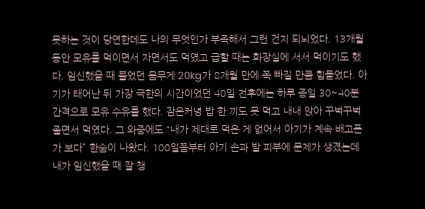못하는 것이 당연한데도 나의 무엇인가 부족해서 그런 건지 되뇌었다. 13개월 동안 모유를 먹이면서 자면서도 먹였고 급할 때는 화장실에 서서 먹이기도 했다. 임신했을 때 불었던 몸무게 20kg가 8개월 만에 쪽 빠질 만큼 힘들었다. 아기가 태어난 뒤 가장 극한의 시간이었던 40일 전후에는 하루 종일 30~40분 간격으로 모유 수유를 했다. 잠은커녕 밥 한 끼도 못 먹고 내내 앉아 꾸벅꾸벅 졸면서 먹였다. 그 와중에도 “내가 제대로 먹은 게 없어서 아기가 계속 배고픈가 보다” 한숨이 나왔다. 100일쯤부터 아기 손과 발 피부에 문제가 생겼는데 내가 임신했을 때 잘 챙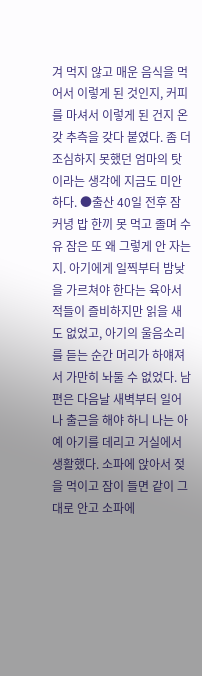겨 먹지 않고 매운 음식을 먹어서 이렇게 된 것인지, 커피를 마셔서 이렇게 된 건지 온갖 추측을 갖다 붙였다. 좀 더 조심하지 못했던 엄마의 탓이라는 생각에 지금도 미안하다. ●출산 40일 전후 잠커녕 밥 한끼 못 먹고 졸며 수유 잠은 또 왜 그렇게 안 자는지. 아기에게 일찍부터 밤낮을 가르쳐야 한다는 육아서적들이 즐비하지만 읽을 새도 없었고, 아기의 울음소리를 듣는 순간 머리가 하얘져서 가만히 놔둘 수 없었다. 남편은 다음날 새벽부터 일어나 출근을 해야 하니 나는 아예 아기를 데리고 거실에서 생활했다. 소파에 앉아서 젖을 먹이고 잠이 들면 같이 그대로 안고 소파에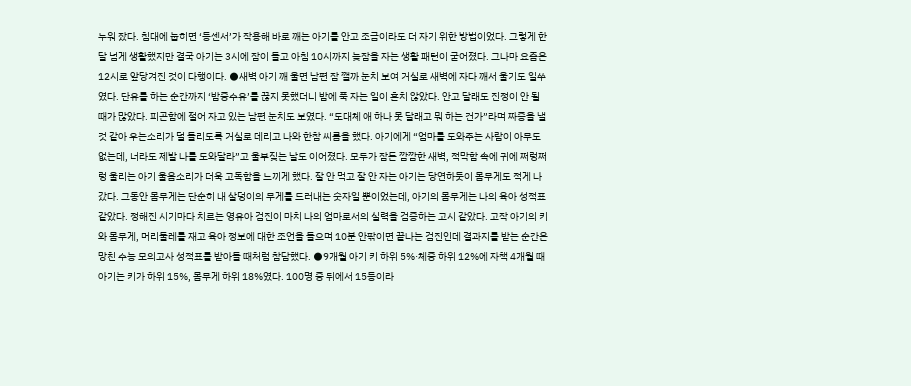누워 잤다. 침대에 눕히면 ‘등센서’가 작용해 바로 깨는 아기를 안고 조금이라도 더 자기 위한 방법이었다. 그렇게 한 달 넘게 생활했지만 결국 아기는 3시에 잠이 들고 아침 10시까지 늦잠을 자는 생활 패턴이 굳어졌다. 그나마 요즘은 12시로 앞당겨진 것이 다행이다. ●새벽 아기 깨 울면 남편 잠 깰까 눈치 보여 거실로 새벽에 자다 깨서 울기도 일쑤였다. 단유를 하는 순간까지 ‘밤중수유’를 끊지 못했더니 밤에 푹 자는 일이 흔치 않았다. 안고 달래도 진정이 안 될 때가 많았다. 피곤함에 절어 자고 있는 남편 눈치도 보였다. “도대체 애 하나 못 달래고 뭐 하는 건가”라며 짜증을 낼 것 같아 우는소리가 덜 들리도록 거실로 데리고 나와 한참 씨름을 했다. 아기에게 “엄마를 도와주는 사람이 아무도 없는데, 너라도 제발 나를 도와달라”고 울부짖는 날도 이어졌다. 모두가 잠든 깜깜한 새벽, 적막함 속에 귀에 쩌렁쩌렁 울리는 아기 울음소리가 더욱 고독함을 느끼게 했다. 잘 안 먹고 잘 안 자는 아기는 당연하듯이 몸무게도 적게 나갔다. 그동안 몸무게는 단순히 내 살덩이의 무게를 드러내는 숫자일 뿐이었는데, 아기의 몸무게는 나의 육아 성적표 같았다. 정해진 시기마다 치르는 영유아 검진이 마치 나의 엄마로서의 실력을 검증하는 고시 같았다. 고작 아기의 키와 몸무게, 머리둘레를 재고 육아 정보에 대한 조언을 들으며 10분 안팎이면 끝나는 검진인데 결과지를 받는 순간은 망친 수능 모의고사 성적표를 받아들 때처럼 참담했다. ●9개월 아기 키 하위 5%·체중 하위 12%에 자책 4개월 때 아기는 키가 하위 15%, 몸무게 하위 18%였다. 100명 중 뒤에서 15등이라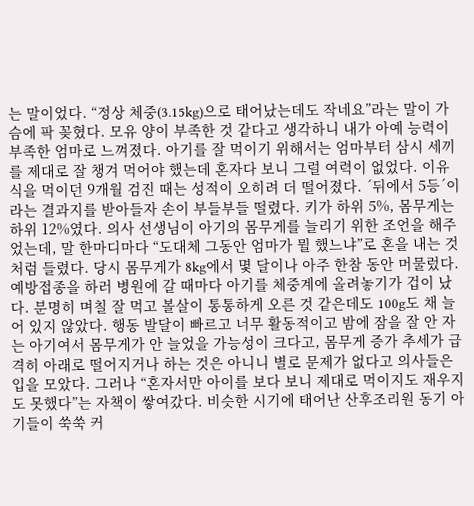는 말이었다. “정상 체중(3.15kg)으로 태어났는데도 작네요”라는 말이 가슴에 팍 꽂혔다. 모유 양이 부족한 것 같다고 생각하니 내가 아예 능력이 부족한 엄마로 느껴졌다. 아기를 잘 먹이기 위해서는 엄마부터 삼시 세끼를 제대로 잘 챙겨 먹어야 했는데 혼자다 보니 그럴 여력이 없었다. 이유식을 먹이던 9개월 검진 때는 성적이 오히려 더 떨어졌다. ´뒤에서 5등´이라는 결과지를 받아들자 손이 부들부들 떨렸다. 키가 하위 5%, 몸무게는 하위 12%였다. 의사 선생님이 아기의 몸무게를 늘리기 위한 조언을 해주었는데, 말 한마디마다 “도대체 그동안 엄마가 뭘 했느냐”로 혼을 내는 것처럼 들렸다. 당시 몸무게가 8kg에서 몇 달이나 아주 한참 동안 머물렀다. 예방접종을 하러 병원에 갈 때마다 아기를 체중계에 올려놓기가 겁이 났다. 분명히 며칠 잘 먹고 볼살이 통통하게 오른 것 같은데도 100g도 채 늘어 있지 않았다. 행동 발달이 빠르고 너무 활동적이고 밤에 잠을 잘 안 자는 아기여서 몸무게가 안 늘었을 가능성이 크다고, 몸무게 증가 추세가 급격히 아래로 떨어지거나 하는 것은 아니니 별로 문제가 없다고 의사들은 입을 모았다. 그러나 “혼자서만 아이를 보다 보니 제대로 먹이지도 재우지도 못했다”는 자책이 쌓여갔다. 비슷한 시기에 태어난 산후조리원 동기 아기들이 쑥쑥 커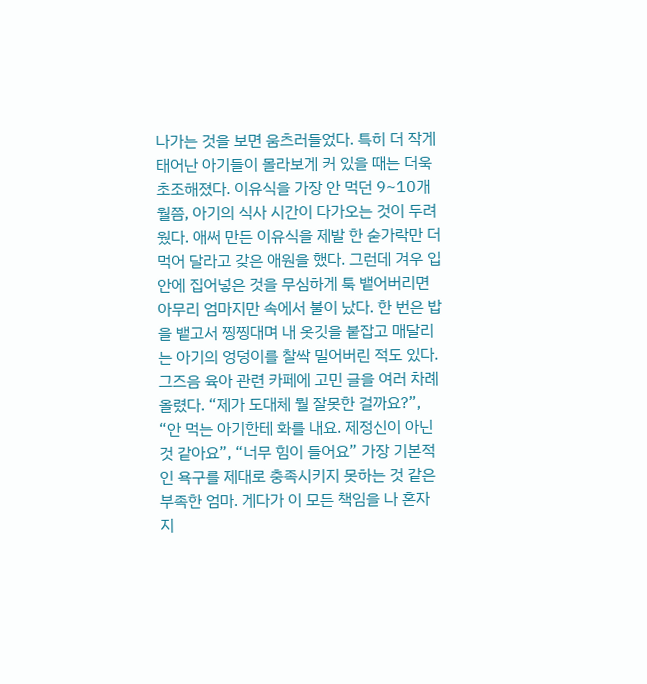나가는 것을 보면 움츠러들었다. 특히 더 작게 태어난 아기들이 몰라보게 커 있을 때는 더욱 초조해졌다. 이유식을 가장 안 먹던 9~10개월쯤, 아기의 식사 시간이 다가오는 것이 두려웠다. 애써 만든 이유식을 제발 한 숟가락만 더 먹어 달라고 갖은 애원을 했다. 그런데 겨우 입 안에 집어넣은 것을 무심하게 툭 뱉어버리면 아무리 엄마지만 속에서 불이 났다. 한 번은 밥을 뱉고서 찡찡대며 내 옷깃을 붙잡고 매달리는 아기의 엉덩이를 찰싹 밀어버린 적도 있다. 그즈음 육아 관련 카페에 고민 글을 여러 차례 올렸다. “제가 도대체 뭘 잘못한 걸까요?”, “안 먹는 아기한테 화를 내요. 제정신이 아닌 것 같아요”, “너무 힘이 들어요” 가장 기본적인 욕구를 제대로 충족시키지 못하는 것 같은 부족한 엄마. 게다가 이 모든 책임을 나 혼자 지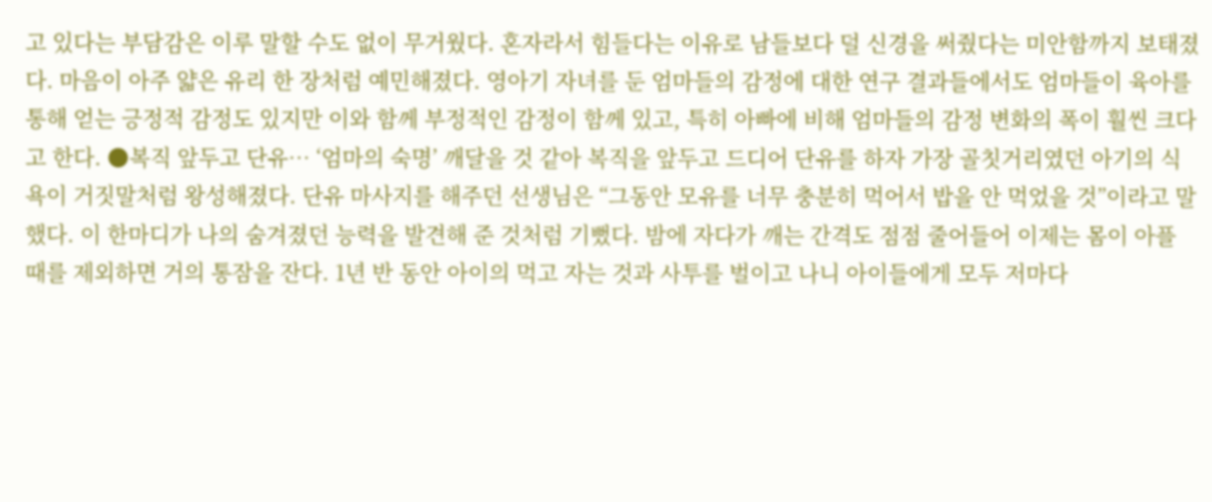고 있다는 부담감은 이루 말할 수도 없이 무거웠다. 혼자라서 힘들다는 이유로 남들보다 덜 신경을 써줬다는 미안함까지 보태졌다. 마음이 아주 얇은 유리 한 장처럼 예민해졌다. 영아기 자녀를 둔 엄마들의 감정에 대한 연구 결과들에서도 엄마들이 육아를 통해 얻는 긍정적 감정도 있지만 이와 함께 부정적인 감정이 함께 있고, 특히 아빠에 비해 엄마들의 감정 변화의 폭이 훨씬 크다고 한다. ●복직 앞두고 단유… ‘엄마의 숙명’ 깨달을 것 같아 복직을 앞두고 드디어 단유를 하자 가장 골칫거리였던 아기의 식욕이 거짓말처럼 왕성해졌다. 단유 마사지를 해주던 선생님은 “그동안 모유를 너무 충분히 먹어서 밥을 안 먹었을 것”이라고 말했다. 이 한마디가 나의 숨겨졌던 능력을 발견해 준 것처럼 기뻤다. 밤에 자다가 깨는 간격도 점점 줄어들어 이제는 몸이 아플 때를 제외하면 거의 통잠을 잔다. 1년 반 동안 아이의 먹고 자는 것과 사투를 벌이고 나니 아이들에게 모두 저마다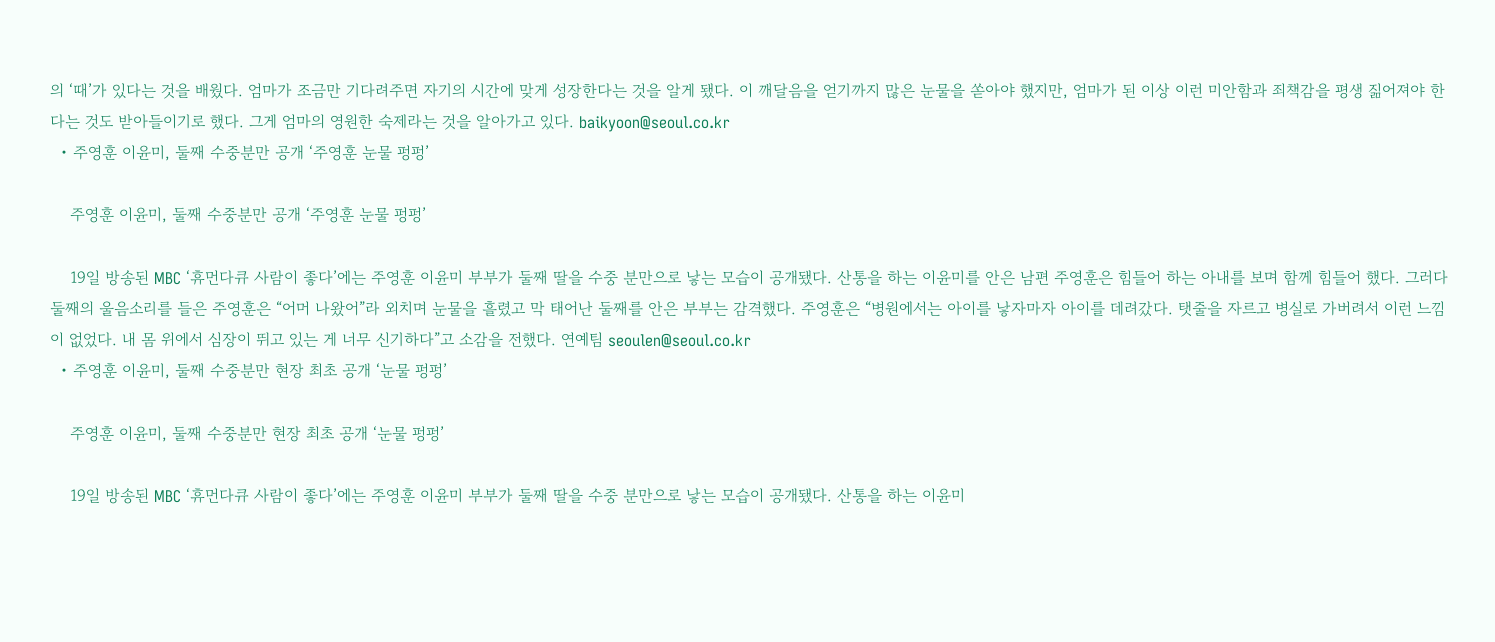의 ‘때’가 있다는 것을 배웠다. 엄마가 조금만 기다려주면 자기의 시간에 맞게 성장한다는 것을 알게 됐다. 이 깨달음을 얻기까지 많은 눈물을 쏟아야 했지만, 엄마가 된 이상 이런 미안함과 죄책감을 평생 짊어져야 한다는 것도 받아들이기로 했다. 그게 엄마의 영원한 숙제라는 것을 알아가고 있다. baikyoon@seoul.co.kr
  • 주영훈 이윤미, 둘째 수중분만 공개 ‘주영훈 눈물 펑펑’

    주영훈 이윤미, 둘째 수중분만 공개 ‘주영훈 눈물 펑펑’

    19일 방송된 MBC ‘휴먼다큐 사람이 좋다’에는 주영훈 이윤미 부부가 둘째 딸을 수중 분만으로 낳는 모습이 공개됐다. 산통을 하는 이윤미를 안은 남편 주영훈은 힘들어 하는 아내를 보며 함께 힘들어 했다. 그러다 둘째의 울음소리를 들은 주영훈은 “어머 나왔어”라 외치며 눈물을 흘렸고 막 태어난 둘째를 안은 부부는 감격했다. 주영훈은 “병원에서는 아이를 낳자마자 아이를 데려갔다. 탯줄을 자르고 병실로 가버려서 이런 느낌이 없었다. 내 몸 위에서 심장이 뛰고 있는 게 너무 신기하다”고 소감을 전했다. 연예팀 seoulen@seoul.co.kr
  • 주영훈 이윤미, 둘째 수중분만 현장 최초 공개 ‘눈물 펑펑’

    주영훈 이윤미, 둘째 수중분만 현장 최초 공개 ‘눈물 펑펑’

    19일 방송된 MBC ‘휴먼다큐 사람이 좋다’에는 주영훈 이윤미 부부가 둘째 딸을 수중 분만으로 낳는 모습이 공개됐다. 산통을 하는 이윤미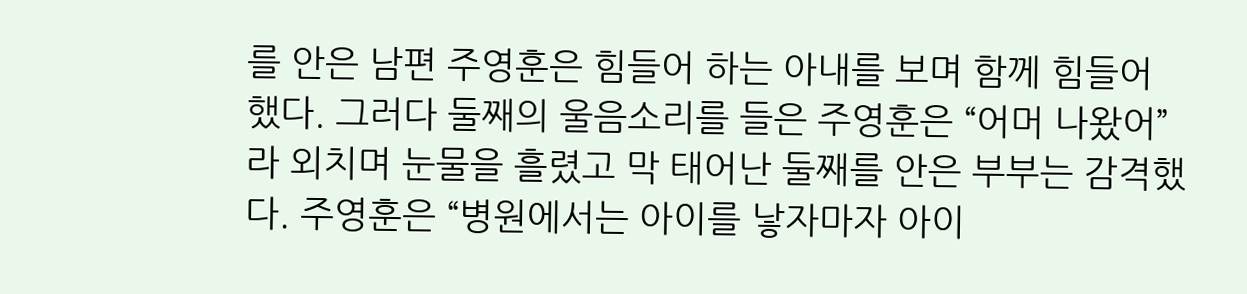를 안은 남편 주영훈은 힘들어 하는 아내를 보며 함께 힘들어 했다. 그러다 둘째의 울음소리를 들은 주영훈은 “어머 나왔어”라 외치며 눈물을 흘렸고 막 태어난 둘째를 안은 부부는 감격했다. 주영훈은 “병원에서는 아이를 낳자마자 아이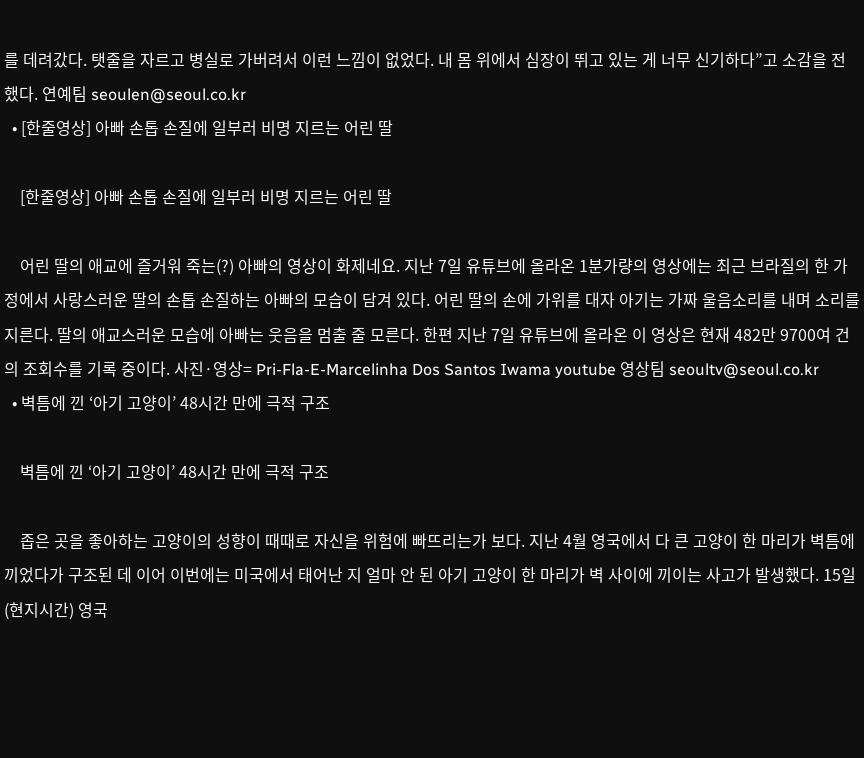를 데려갔다. 탯줄을 자르고 병실로 가버려서 이런 느낌이 없었다. 내 몸 위에서 심장이 뛰고 있는 게 너무 신기하다”고 소감을 전했다. 연예팀 seoulen@seoul.co.kr
  • [한줄영상] 아빠 손톱 손질에 일부러 비명 지르는 어린 딸

    [한줄영상] 아빠 손톱 손질에 일부러 비명 지르는 어린 딸

    어린 딸의 애교에 즐거워 죽는(?) 아빠의 영상이 화제네요. 지난 7일 유튜브에 올라온 1분가량의 영상에는 최근 브라질의 한 가정에서 사랑스러운 딸의 손톱 손질하는 아빠의 모습이 담겨 있다. 어린 딸의 손에 가위를 대자 아기는 가짜 울음소리를 내며 소리를 지른다. 딸의 애교스러운 모습에 아빠는 웃음을 멈출 줄 모른다. 한편 지난 7일 유튜브에 올라온 이 영상은 현재 482만 9700여 건의 조회수를 기록 중이다. 사진·영상= Pri-Fla-E-Marcelinha Dos Santos Iwama youtube 영상팀 seoultv@seoul.co.kr
  • 벽틈에 낀 ‘아기 고양이’ 48시간 만에 극적 구조

    벽틈에 낀 ‘아기 고양이’ 48시간 만에 극적 구조

    좁은 곳을 좋아하는 고양이의 성향이 때때로 자신을 위험에 빠뜨리는가 보다. 지난 4월 영국에서 다 큰 고양이 한 마리가 벽틈에 끼었다가 구조된 데 이어 이번에는 미국에서 태어난 지 얼마 안 된 아기 고양이 한 마리가 벽 사이에 끼이는 사고가 발생했다. 15일(현지시간) 영국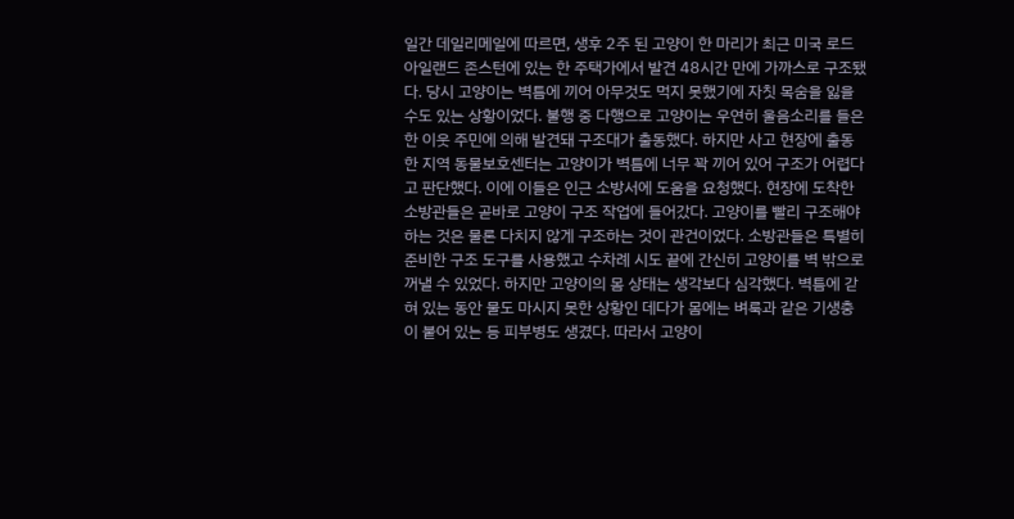일간 데일리메일에 따르면, 생후 2주 된 고양이 한 마리가 최근 미국 로드아일랜드 존스턴에 있는 한 주택가에서 발견 48시간 만에 가까스로 구조됐다. 당시 고양이는 벽틈에 끼어 아무것도 먹지 못했기에 자칫 목숨을 잃을 수도 있는 상황이었다. 불행 중 다행으로 고양이는 우연히 울음소리를 들은 한 이웃 주민에 의해 발견돼 구조대가 출동했다. 하지만 사고 현장에 출동한 지역 동물보호센터는 고양이가 벽틈에 너무 꽉 끼어 있어 구조가 어렵다고 판단했다. 이에 이들은 인근 소방서에 도움을 요청했다. 현장에 도착한 소방관들은 곧바로 고양이 구조 작업에 들어갔다. 고양이를 빨리 구조해야 하는 것은 물론 다치지 않게 구조하는 것이 관건이었다. 소방관들은 특별히 준비한 구조 도구를 사용했고 수차례 시도 끝에 간신히 고양이를 벽 밖으로 꺼낼 수 있었다. 하지만 고양이의 몸 상태는 생각보다 심각했다. 벽틈에 갇혀 있는 동안 물도 마시지 못한 상황인 데다가 몸에는 벼룩과 같은 기생충이 붙어 있는 등 피부병도 생겼다. 따라서 고양이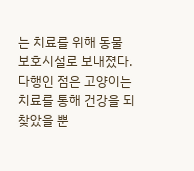는 치료를 위해 동물 보호시설로 보내졌다. 다행인 점은 고양이는 치료를 통해 건강을 되찾았을 뿐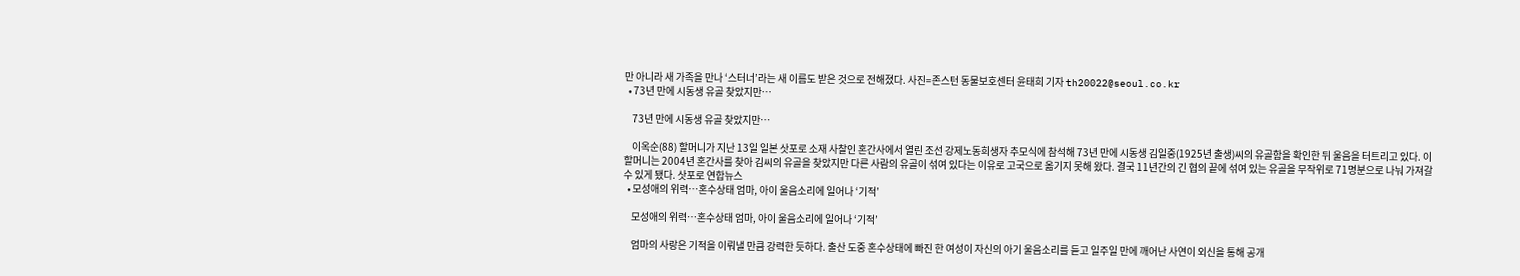만 아니라 새 가족을 만나 ‘스터너’라는 새 이름도 받은 것으로 전해졌다. 사진=존스턴 동물보호센터 윤태희 기자 th20022@seoul.co.kr
  • 73년 만에 시동생 유골 찾았지만…

    73년 만에 시동생 유골 찾았지만…

    이옥순(88) 할머니가 지난 13일 일본 삿포로 소재 사찰인 혼간사에서 열린 조선 강제노동희생자 추모식에 참석해 73년 만에 시동생 김일중(1925년 출생)씨의 유골함을 확인한 뒤 울음을 터트리고 있다. 이 할머니는 2004년 혼간사를 찾아 김씨의 유골을 찾았지만 다른 사람의 유골이 섞여 있다는 이유로 고국으로 옮기지 못해 왔다. 결국 11년간의 긴 협의 끝에 섞여 있는 유골을 무작위로 71명분으로 나눠 가져갈 수 있게 됐다. 삿포로 연합뉴스
  • 모성애의 위력…혼수상태 엄마, 아이 울음소리에 일어나 ‘기적’

    모성애의 위력…혼수상태 엄마, 아이 울음소리에 일어나 ‘기적’

    엄마의 사랑은 기적을 이뤄낼 만큼 강력한 듯하다. 출산 도중 혼수상태에 빠진 한 여성이 자신의 아기 울음소리를 듣고 일주일 만에 깨어난 사연이 외신을 통해 공개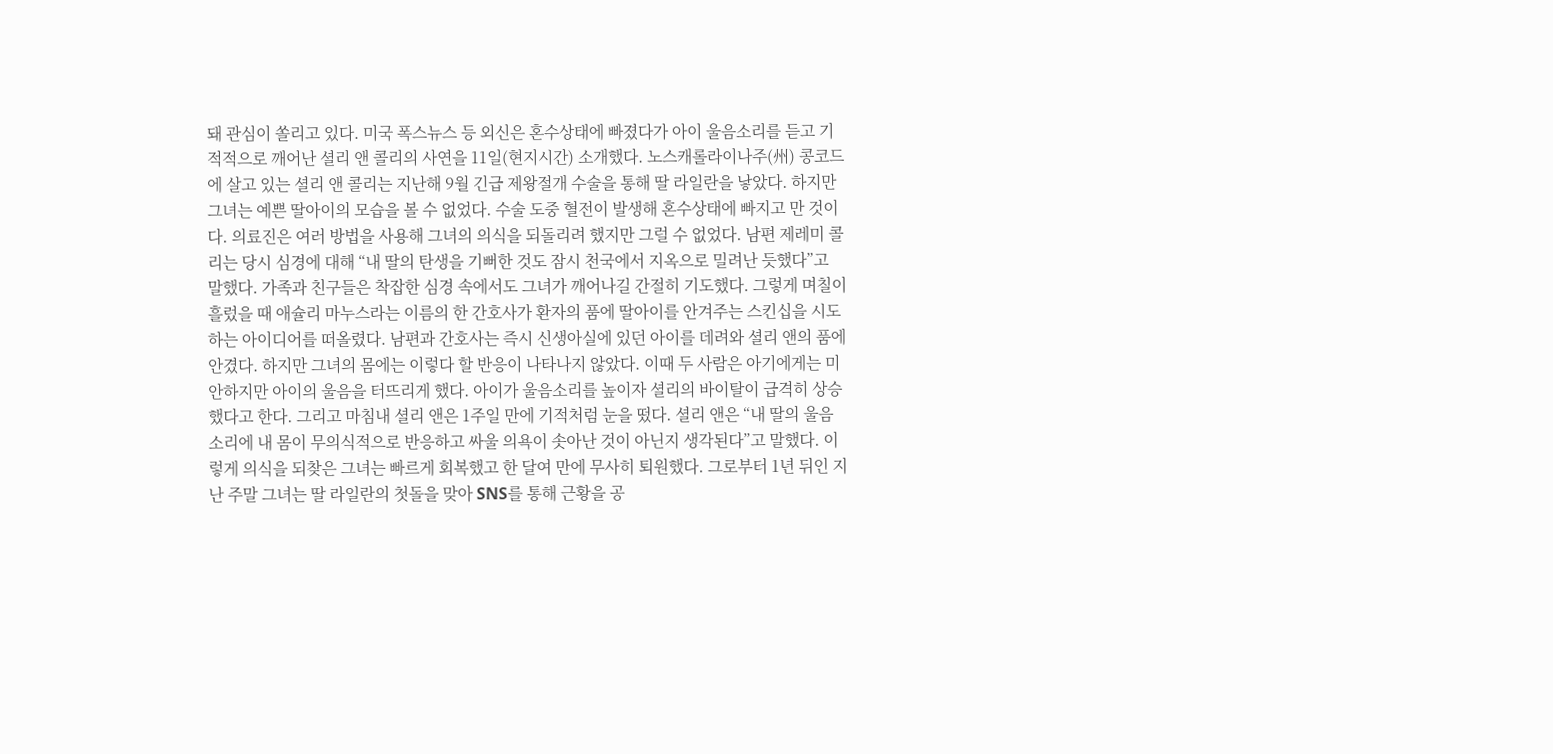돼 관심이 쏠리고 있다. 미국 폭스뉴스 등 외신은 혼수상태에 빠졌다가 아이 울음소리를 듣고 기적적으로 깨어난 셜리 앤 콜리의 사연을 11일(현지시간) 소개했다. 노스캐롤라이나주(州) 콩코드에 살고 있는 셜리 앤 콜리는 지난해 9월 긴급 제왕절개 수술을 통해 딸 라일란을 낳았다. 하지만 그녀는 예쁜 딸아이의 모습을 볼 수 없었다. 수술 도중 혈전이 발생해 혼수상태에 빠지고 만 것이다. 의료진은 여러 방법을 사용해 그녀의 의식을 되돌리려 했지만 그럴 수 없었다. 남편 제레미 콜리는 당시 심경에 대해 “내 딸의 탄생을 기뻐한 것도 잠시 천국에서 지옥으로 밀려난 듯했다”고 말했다. 가족과 친구들은 착잡한 심경 속에서도 그녀가 깨어나길 간절히 기도했다. 그렇게 며칠이 흘렀을 때 애슐리 마누스라는 이름의 한 간호사가 환자의 품에 딸아이를 안겨주는 스킨십을 시도하는 아이디어를 떠올렸다. 남편과 간호사는 즉시 신생아실에 있던 아이를 데려와 셜리 앤의 품에 안겼다. 하지만 그녀의 몸에는 이렇다 할 반응이 나타나지 않았다. 이때 두 사람은 아기에게는 미안하지만 아이의 울음을 터뜨리게 했다. 아이가 울음소리를 높이자 셜리의 바이탈이 급격히 상승했다고 한다. 그리고 마침내 셜리 앤은 1주일 만에 기적처럼 눈을 떴다. 셜리 앤은 “내 딸의 울음소리에 내 몸이 무의식적으로 반응하고 싸울 의욕이 솟아난 것이 아닌지 생각된다”고 말했다. 이렇게 의식을 되찾은 그녀는 빠르게 회복했고 한 달여 만에 무사히 퇴원했다. 그로부터 1년 뒤인 지난 주말 그녀는 딸 라일란의 첫돌을 맞아 SNS를 통해 근황을 공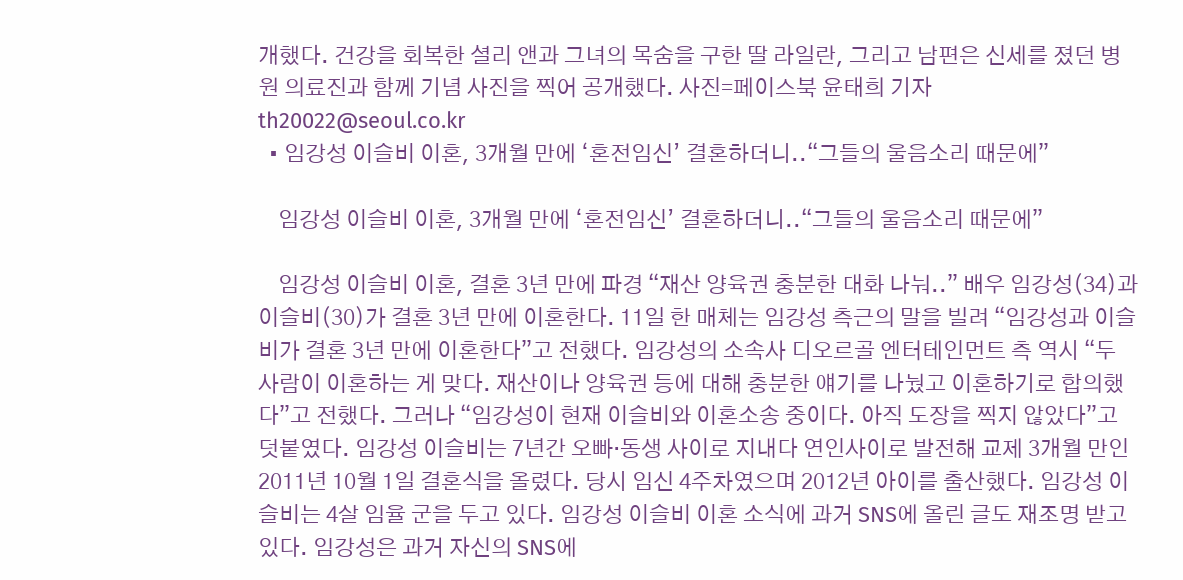개했다. 건강을 회복한 셜리 앤과 그녀의 목숨을 구한 딸 라일란, 그리고 남편은 신세를 졌던 병원 의료진과 함께 기념 사진을 찍어 공개했다. 사진=페이스북 윤태희 기자 th20022@seoul.co.kr
  • 임강성 이슬비 이혼, 3개월 만에 ‘혼전임신’ 결혼하더니..“그들의 울음소리 때문에”

    임강성 이슬비 이혼, 3개월 만에 ‘혼전임신’ 결혼하더니..“그들의 울음소리 때문에”

    임강성 이슬비 이혼, 결혼 3년 만에 파경 “재산 양육권 충분한 대화 나눠..” 배우 임강성(34)과 이슬비(30)가 결혼 3년 만에 이혼한다. 11일 한 매체는 임강성 측근의 말을 빌려 “임강성과 이슬비가 결혼 3년 만에 이혼한다”고 전했다. 임강성의 소속사 디오르골 엔터테인먼트 측 역시 “두 사람이 이혼하는 게 맞다. 재산이나 양육권 등에 대해 충분한 얘기를 나눴고 이혼하기로 합의했다”고 전했다. 그러나 “임강성이 현재 이슬비와 이혼소송 중이다. 아직 도장을 찍지 않았다”고 덧붙였다. 임강성 이슬비는 7년간 오빠·동생 사이로 지내다 연인사이로 발전해 교제 3개월 만인 2011년 10월 1일 결혼식을 올렸다. 당시 임신 4주차였으며 2012년 아이를 출산했다. 임강성 이슬비는 4살 임율 군을 두고 있다. 임강성 이슬비 이혼 소식에 과거 SNS에 올린 글도 재조명 받고 있다. 임강성은 과거 자신의 SNS에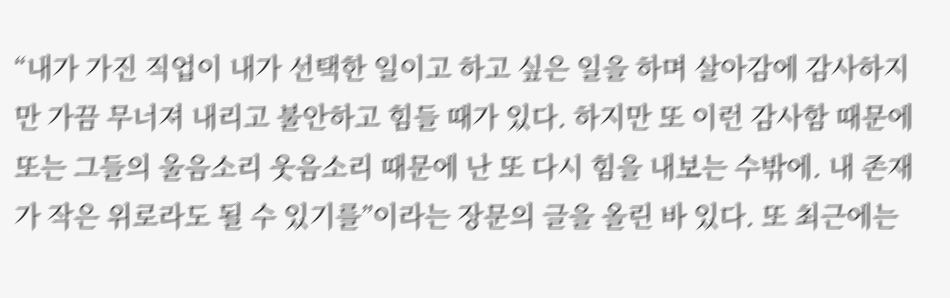“내가 가진 직업이 내가 선택한 일이고 하고 싶은 일을 하며 살아감에 감사하지만 가끔 무너져 내리고 불안하고 힘들 때가 있다. 하지만 또 이런 감사함 때문에 또는 그들의 울음소리 웃음소리 때문에 난 또 다시 힘을 내보는 수밖에. 내 존재가 작은 위로라도 될 수 있기를”이라는 장문의 글을 올린 바 있다. 또 최근에는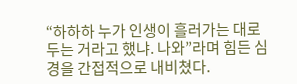“하하하 누가 인생이 흘러가는 대로 두는 거라고 했냐. 나와”라며 힘든 심경을 간접적으로 내비쳤다.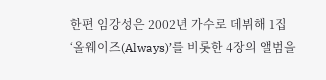한편 임강성은 2002년 가수로 데뷔해 1집 ‘올웨이즈(Always)’를 비롯한 4장의 앨범을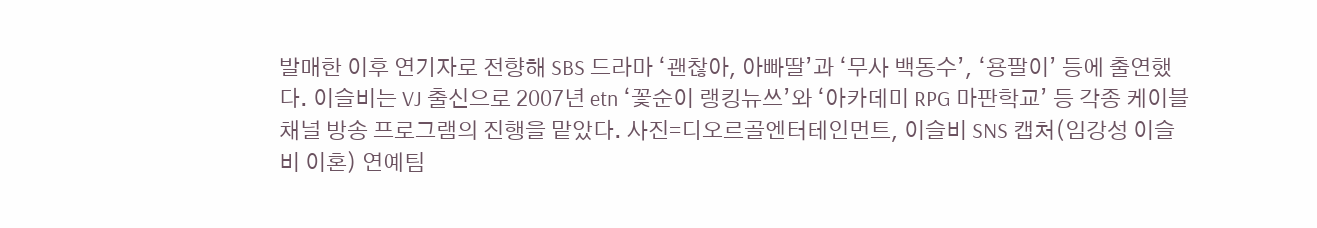발매한 이후 연기자로 전향해 SBS 드라마 ‘괜찮아, 아빠딸’과 ‘무사 백동수’, ‘용팔이’ 등에 출연했다. 이슬비는 VJ 출신으로 2007년 etn ‘꽃순이 랭킹뉴쓰’와 ‘아카데미 RPG 마판학교’ 등 각종 케이블채널 방송 프로그램의 진행을 맡았다. 사진=디오르골엔터테인먼트, 이슬비 SNS 캡처(임강성 이슬비 이혼) 연예팀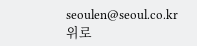seoulen@seoul.co.kr
위로